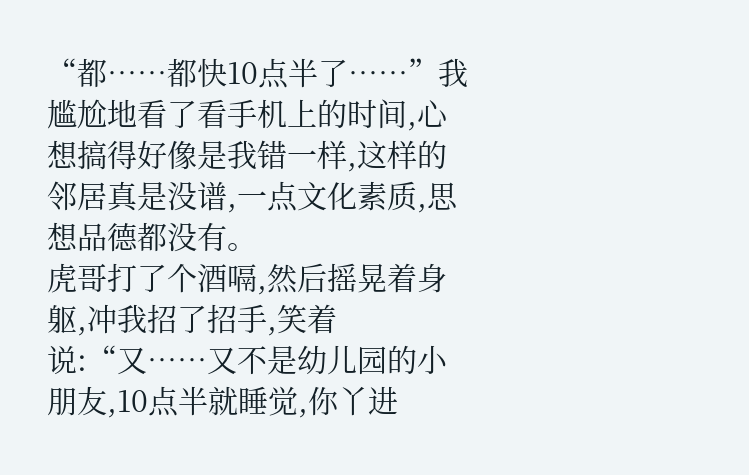“都……都快10点半了……”我尴尬地看了看手机上的时间,心想搞得好像是我错一样,这样的邻居真是没谱,一点文化素质,思想品德都没有。
虎哥打了个酒嗝,然后摇晃着身躯,冲我招了招手,笑着说:“又……又不是幼儿园的小朋友,10点半就睡觉,你丫进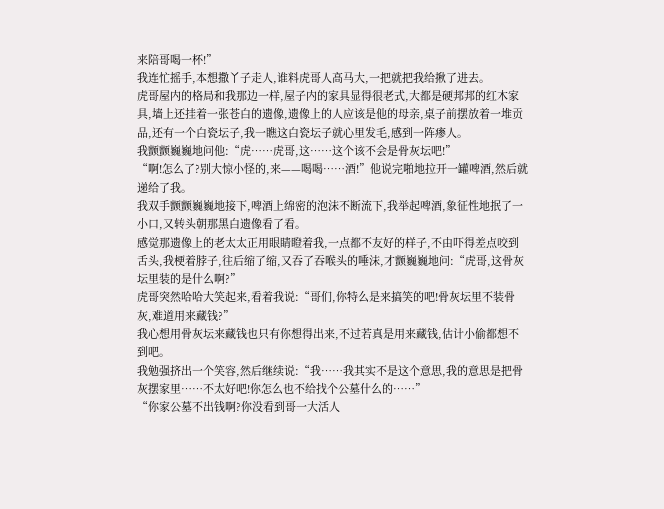来陪哥喝一杯!”
我连忙摇手,本想撒丫子走人,谁料虎哥人高马大,一把就把我给揪了进去。
虎哥屋内的格局和我那边一样,屋子内的家具显得很老式,大都是硬邦邦的红木家具,墙上还挂着一张苍白的遗像,遗像上的人应该是他的母亲,桌子前摆放着一堆贡品,还有一个白瓷坛子,我一瞧这白瓷坛子就心里发毛,感到一阵瘆人。
我颤颤巍巍地问他:“虎……虎哥,这……这个该不会是骨灰坛吧!”
“啊!怎么了?别大惊小怪的,来——喝喝……酒!”他说完啪地拉开一罐啤酒,然后就递给了我。
我双手颤颤巍巍地接下,啤酒上绵密的泡沫不断流下,我举起啤酒,象征性地抿了一小口,又转头朝那黑白遗像看了看。
感觉那遗像上的老太太正用眼睛瞪着我,一点都不友好的样子,不由吓得差点咬到舌头,我梗着脖子,往后缩了缩,又吞了吞喉头的唾沫,才颤巍巍地问:“虎哥,这骨灰坛里装的是什么啊?”
虎哥突然哈哈大笑起来,看着我说:“哥们,你特么是来搞笑的吧!骨灰坛里不装骨灰,难道用来藏钱?”
我心想用骨灰坛来藏钱也只有你想得出来,不过若真是用来藏钱,估计小偷都想不到吧。
我勉强挤出一个笑容,然后继续说:“我……我其实不是这个意思,我的意思是把骨灰摆家里……不太好吧!你怎么也不给找个公墓什么的……”
“你家公墓不出钱啊?你没看到哥一大活人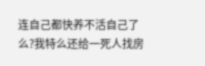连自己都快养不活自己了么?我特么还给一死人找房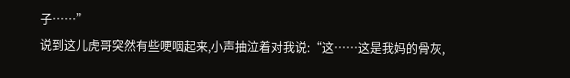子……”
说到这儿虎哥突然有些哽咽起来,小声抽泣着对我说:“这……这是我妈的骨灰,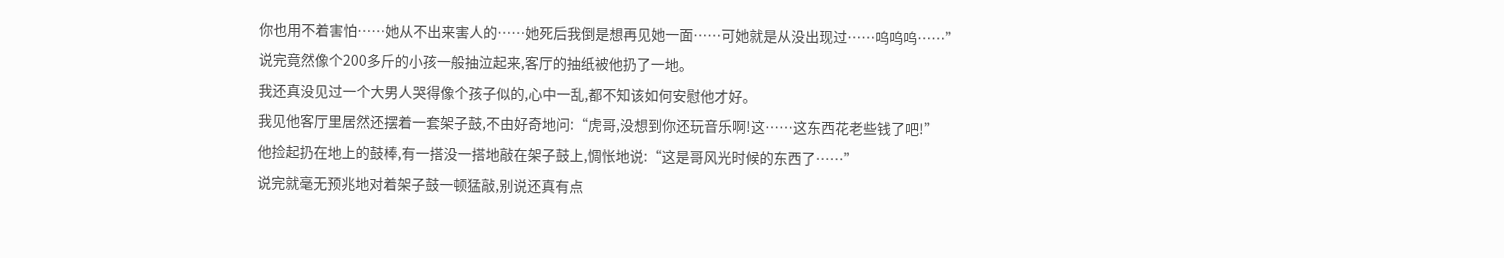你也用不着害怕……她从不出来害人的……她死后我倒是想再见她一面……可她就是从没出现过……呜呜呜……”
说完竟然像个200多斤的小孩一般抽泣起来,客厅的抽纸被他扔了一地。
我还真没见过一个大男人哭得像个孩子似的,心中一乱,都不知该如何安慰他才好。
我见他客厅里居然还摆着一套架子鼓,不由好奇地问:“虎哥,没想到你还玩音乐啊!这……这东西花老些钱了吧!”
他捡起扔在地上的鼓棒,有一搭没一搭地敲在架子鼓上,惆怅地说:“这是哥风光时候的东西了……”
说完就毫无预兆地对着架子鼓一顿猛敲,别说还真有点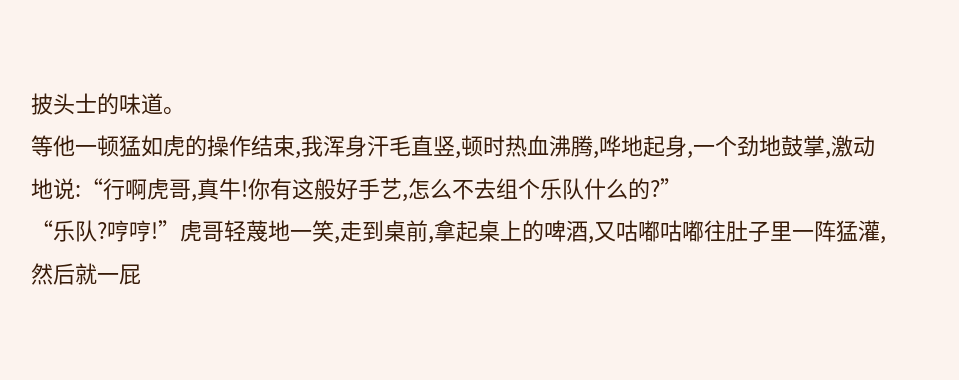披头士的味道。
等他一顿猛如虎的操作结束,我浑身汗毛直竖,顿时热血沸腾,哗地起身,一个劲地鼓掌,激动地说:“行啊虎哥,真牛!你有这般好手艺,怎么不去组个乐队什么的?”
“乐队?哼哼!”虎哥轻蔑地一笑,走到桌前,拿起桌上的啤酒,又咕嘟咕嘟往肚子里一阵猛灌,然后就一屁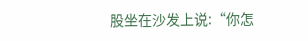股坐在沙发上说:“你怎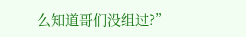么知道哥们没组过?”